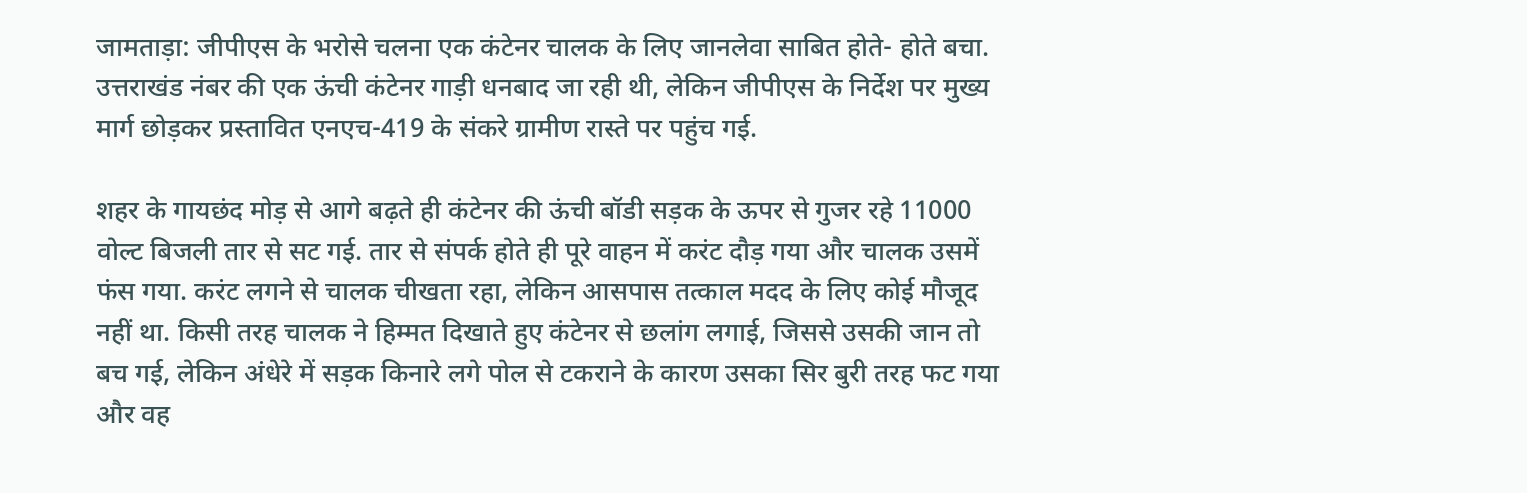जामताड़ा: जीपीएस के भरोसे चलना एक कंटेनर चालक के लिए जानलेवा साबित होते- होते बचा. उत्तराखंड नंबर की एक ऊंची कंटेनर गाड़ी धनबाद जा रही थी, लेकिन जीपीएस के निर्देश पर मुख्य मार्ग छोड़कर प्रस्तावित एनएच-419 के संकरे ग्रामीण रास्ते पर पहुंच गई.

शहर के गायछंद मोड़ से आगे बढ़ते ही कंटेनर की ऊंची बॉडी सड़क के ऊपर से गुजर रहे 11000 वोल्ट बिजली तार से सट गई. तार से संपर्क होते ही पूरे वाहन में करंट दौड़ गया और चालक उसमें फंस गया. करंट लगने से चालक चीखता रहा, लेकिन आसपास तत्काल मदद के लिए कोई मौजूद नहीं था. किसी तरह चालक ने हिम्मत दिखाते हुए कंटेनर से छलांग लगाई, जिससे उसकी जान तो बच गई, लेकिन अंधेरे में सड़क किनारे लगे पोल से टकराने के कारण उसका सिर बुरी तरह फट गया और वह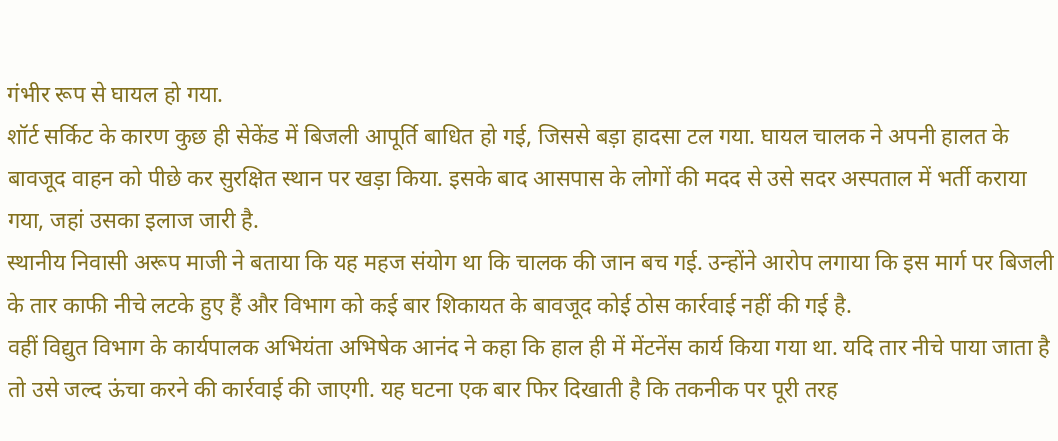गंभीर रूप से घायल हो गया.
शॉर्ट सर्किट के कारण कुछ ही सेकेंड में बिजली आपूर्ति बाधित हो गई, जिससे बड़ा हादसा टल गया. घायल चालक ने अपनी हालत के बावजूद वाहन को पीछे कर सुरक्षित स्थान पर खड़ा किया. इसके बाद आसपास के लोगों की मदद से उसे सदर अस्पताल में भर्ती कराया गया, जहां उसका इलाज जारी है.
स्थानीय निवासी अरूप माजी ने बताया कि यह महज संयोग था कि चालक की जान बच गई. उन्होंने आरोप लगाया कि इस मार्ग पर बिजली के तार काफी नीचे लटके हुए हैं और विभाग को कई बार शिकायत के बावजूद कोई ठोस कार्रवाई नहीं की गई है.
वहीं विद्युत विभाग के कार्यपालक अभियंता अभिषेक आनंद ने कहा कि हाल ही में मेंटनेंस कार्य किया गया था. यदि तार नीचे पाया जाता है तो उसे जल्द ऊंचा करने की कार्रवाई की जाएगी. यह घटना एक बार फिर दिखाती है कि तकनीक पर पूरी तरह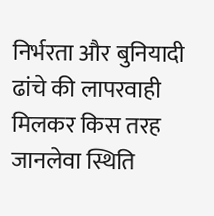निर्भरता और बुनियादी ढांचे की लापरवाही मिलकर किस तरह जानलेवा स्थिति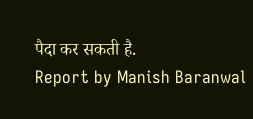पैदा कर सकती है.
Report by Manish Baranwal